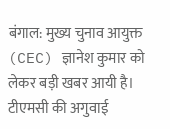बंगाल: मुख्य चुनाव आयुक्त (CEC) ज्ञानेश कुमार को लेकर बड़ी खबर आयी है। टीएमसी की अगुवाई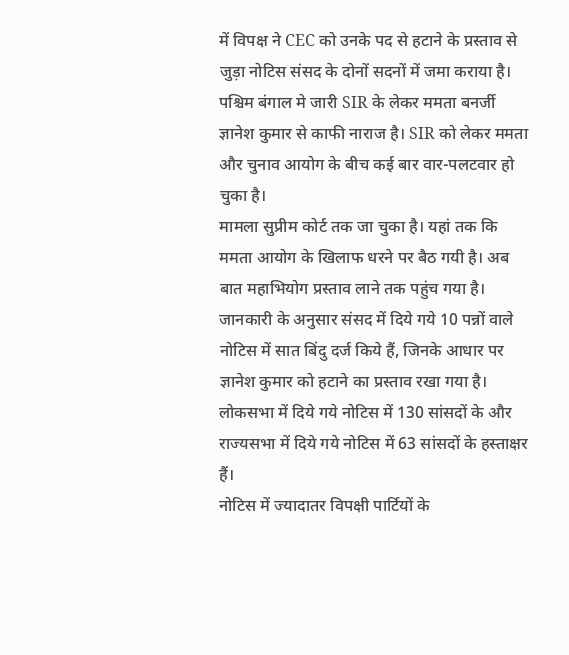में विपक्ष ने CEC को उनके पद से हटाने के प्रस्ताव से जुड़ा नोटिस संसद के दोनों सदनों में जमा कराया है।
पश्चिम बंगाल मे जारी SIR के लेकर ममता बनर्जी ज्ञानेश कुमार से काफी नाराज है। SIR को लेकर ममता और चुनाव आयोग के बीच कई बार वार-पलटवार हो चुका है।
मामला सुप्रीम कोर्ट तक जा चुका है। यहां तक कि ममता आयोग के खिलाफ धरने पर बैठ गयी है। अब बात महाभियोग प्रस्ताव लाने तक पहुंच गया है।
जानकारी के अनुसार संसद में दिये गये 10 पन्नों वाले नोटिस में सात बिंदु दर्ज किये हैं, जिनके आधार पर ज्ञानेश कुमार को हटाने का प्रस्ताव रखा गया है। लोकसभा में दिये गये नोटिस में 130 सांसदों के और राज्यसभा में दिये गये नोटिस में 63 सांसदों के हस्ताक्षर हैं।
नोटिस में ज्यादातर विपक्षी पार्टियों के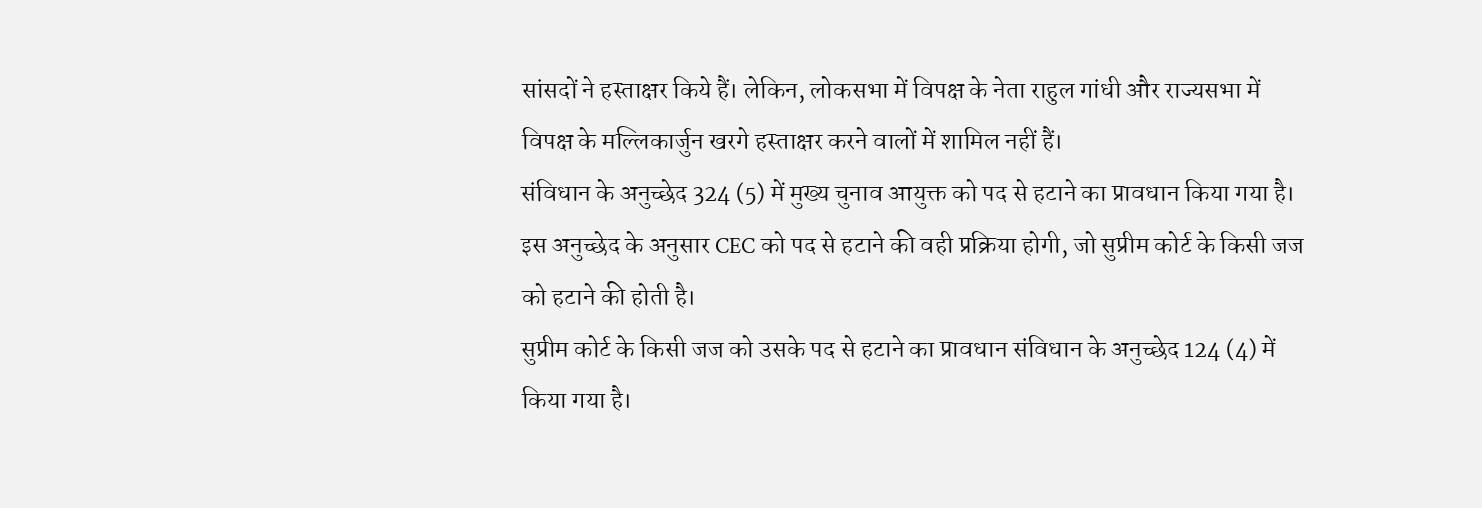सांसदों ने हस्ताक्षर किये हैं। लेकिन, लोकसभा में विपक्ष के नेता राहुल गांधी और राज्यसभा में विपक्ष के मल्लिकार्जुन खरगे हस्ताक्षर करने वालों में शामिल नहीं हैं।
संविधान के अनुच्छेद 324 (5) में मुख्य चुनाव आयुक्त को पद से हटाने का प्रावधान किया गया है। इस अनुच्छेद के अनुसार CEC को पद से हटाने की वही प्रक्रिया होगी, जो सुप्रीम कोर्ट के किसी जज को हटाने की होती है।
सुप्रीम कोर्ट के किसी जज को उसके पद से हटाने का प्रावधान संविधान के अनुच्छेद 124 (4) में किया गया है।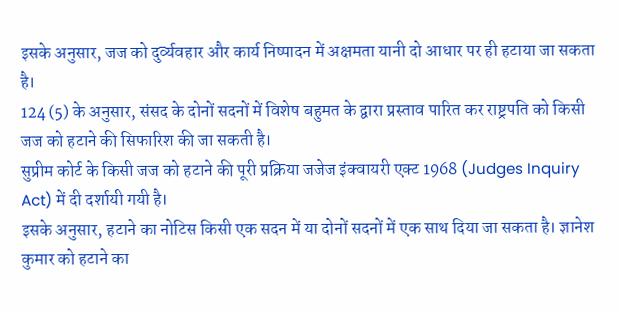इसके अनुसार, जज को दुर्व्यवहार और कार्य निष्पादन में अक्षमता यानी दो आधार पर ही हटाया जा सकता है।
124 (5) के अनुसार, संसद के दोनों सदनों में विशेष बहुमत के द्वारा प्रस्ताव पारित कर राष्ट्रपति को किसी जज को हटाने की सिफारिश की जा सकती है।
सुप्रीम कोर्ट के किसी जज को हटाने की पूरी प्रक्रिया जजेज इंक्वायरी एक्ट 1968 (Judges Inquiry Act) में दी दर्शायी गयी है।
इसके अनुसार, हटाने का नोटिस किसी एक सदन में या दोनों सदनों में एक साथ दिया जा सकता है। ज्ञानेश कुमार को हटाने का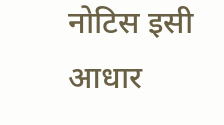नोटिस इसी आधार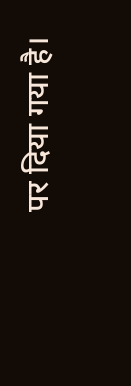पर दिया गया है।